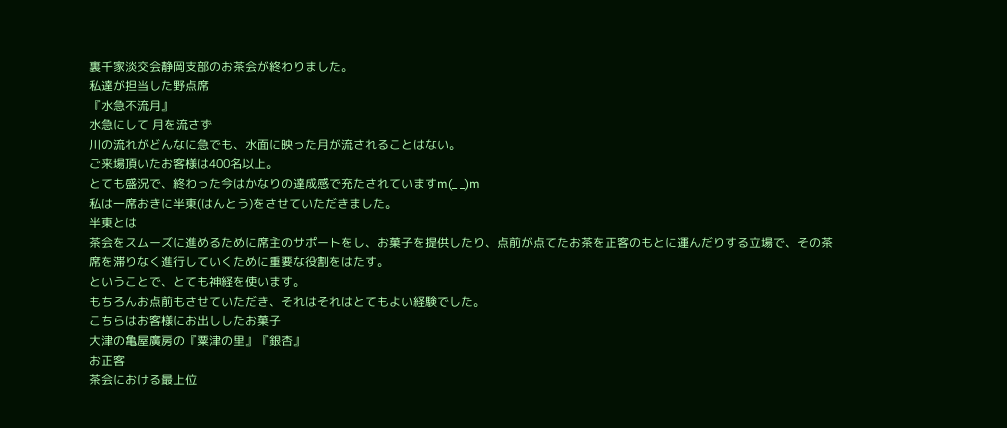裏千家淡交会静岡支部のお茶会が終わりました。
私達が担当した野点席
『水急不流月』
水急にして 月を流さず
川の流れがどんなに急でも、水面に映った月が流されることはない。
ご来場頂いたお客様は400名以上。
とても盛況で、終わった今はかなりの達成感で充たされていますm(_ _)m
私は一席おきに半東(はんとう)をさせていただきました。
半東とは
茶会をスムーズに進めるために席主のサポートをし、お菓子を提供したり、点前が点てたお茶を正客のもとに運んだりする立場で、その茶席を滞りなく進行していくために重要な役割をはたす。
ということで、とても神経を使います。
もちろんお点前もさせていただき、それはそれはとてもよい経験でした。
こちらはお客様にお出ししたお菓子
大津の亀屋廣房の『粟津の里』『銀杏』
お正客
茶会における最上位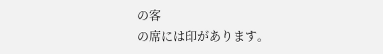の客
の席には印があります。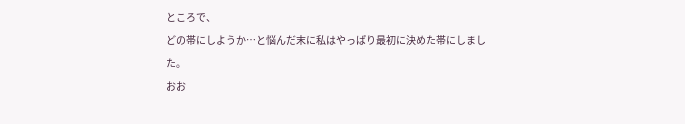ところで、
どの帯にしようか…と悩んだ末に私はやっぱり最初に決めた帯にしました。
おお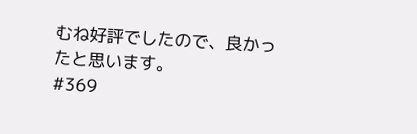むね好評でしたので、良かったと思います。
#369